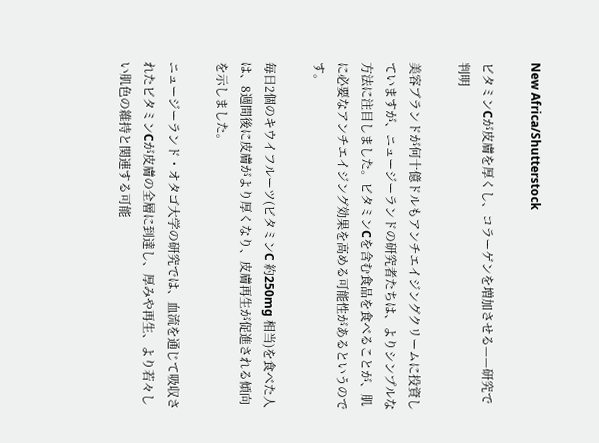New Africa/Shutterstock

ビタミンCが皮膚を厚くし、コラーゲンを増加させる——研究で判明

美容ブランドが何十億ドルもアンチエイジングクリームに投資していますが、ニュージーランドの研究者たちは、よりシンプルな方法に注目しました。ビタミンCを含む食品を食べることが、肌に必要なアンチエイジング効果を高める可能性があるというのです。

毎日2個のキウイフルーツ(ビタミンC 約250mg 相当)を食べた人は、8週間後に皮膚がより厚くなり、皮膚再生が促進される傾向を示しました。

ニュージーランド・オタゴ大学の研究では、血流を通じて吸収されたビタミンCが皮膚の全層に到達し、厚みや再生、より若々しい肌色の維持と関連する可能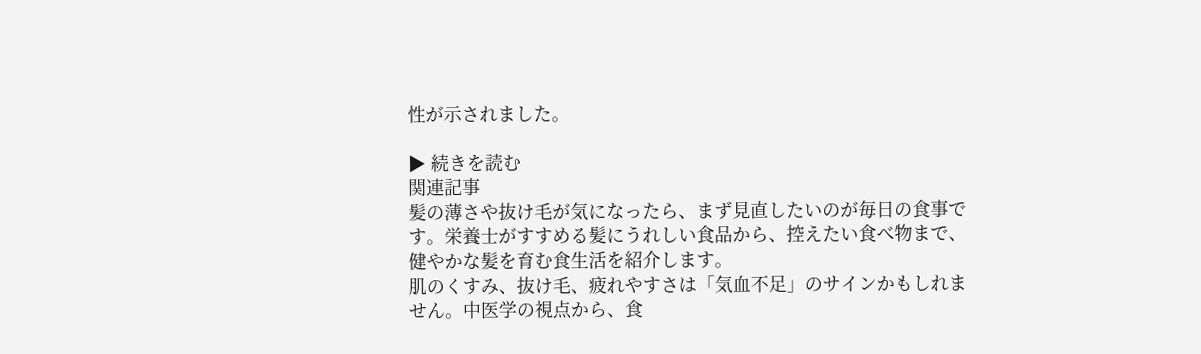性が示されました。

▶ 続きを読む
関連記事
髪の薄さや抜け毛が気になったら、まず見直したいのが毎日の食事です。栄養士がすすめる髪にうれしい食品から、控えたい食べ物まで、健やかな髪を育む食生活を紹介します。
肌のくすみ、抜け毛、疲れやすさは「気血不足」のサインかもしれません。中医学の視点から、食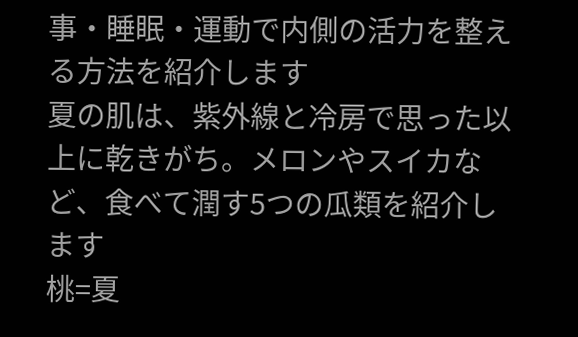事・睡眠・運動で内側の活力を整える方法を紹介します
夏の肌は、紫外線と冷房で思った以上に乾きがち。メロンやスイカなど、食べて潤す5つの瓜類を紹介します
桃=夏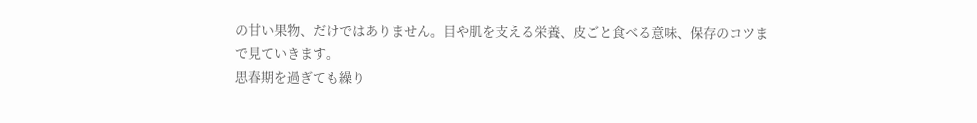の甘い果物、だけではありません。目や肌を支える栄養、皮ごと食べる意味、保存のコツまで見ていきます。
思春期を過ぎても繰り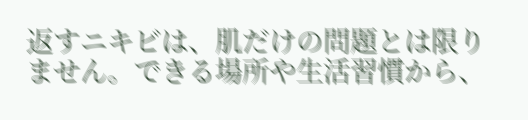返すニキビは、肌だけの問題とは限りません。できる場所や生活習慣から、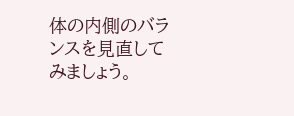体の内側のバランスを見直してみましょう。